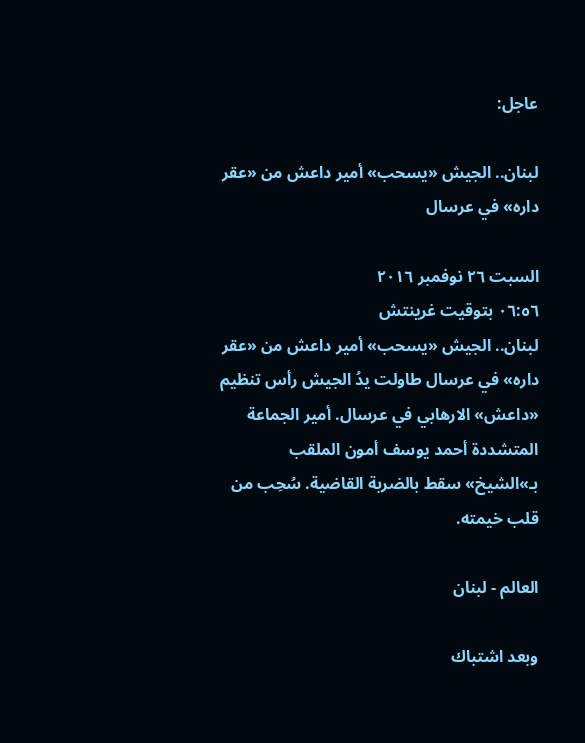عاجل:

لبنان.. الجيش «يسحب» أمير داعش من «عقر داره» في عرسال

السبت ٢٦ نوفمبر ٢٠١٦
٠٦:٥٦ بتوقيت غرينتش
لبنان.. الجيش «يسحب» أمير داعش من «عقر داره» في عرسال طاولت يدُ الجيش رأس تنظيم «داعش» الارهابي في عرسال. أمير الجماعة المتشددة أحمد يوسف أمون الملقب بـ»الشيخ» سقط بالضربة القاضية. سُحِب من قلب خيمته.

العالم - لبنان

وبعد اشتباك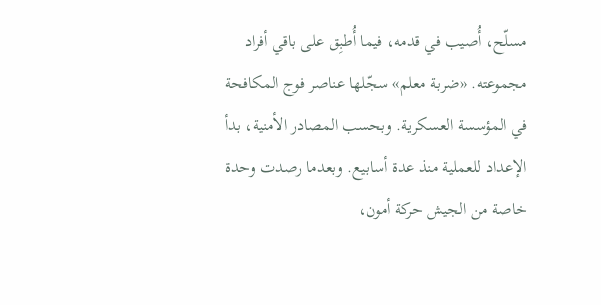مسلّح، أُصيب في قدمه، فيما أُطبِق على باقي أفراد مجموعته. «ضربة معلم» سجّلها عناصر فوج المكافحة في المؤسسة العسكرية. وبحسب المصادر الأمنية، بدأ الإعداد للعملية منذ عدة أسابيع. وبعدما رصدت وحدة خاصة من الجيش حركة أمون،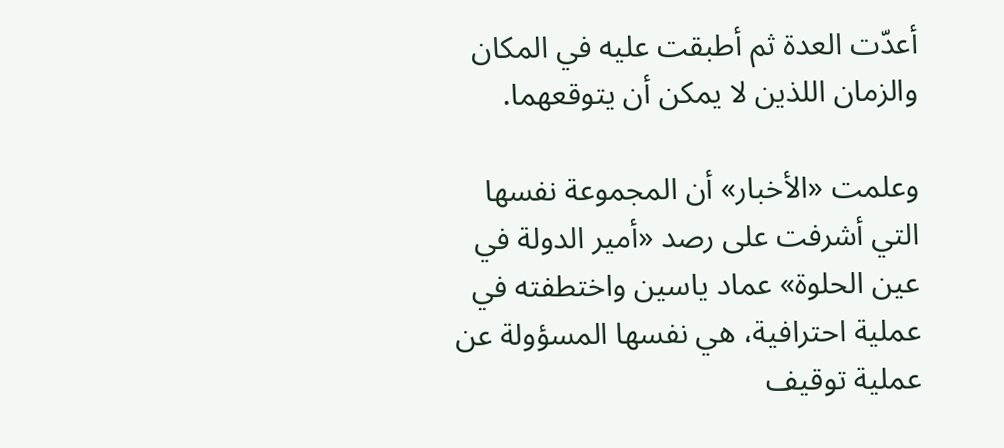أعدّت العدة ثم أطبقت عليه في المكان والزمان اللذين لا يمكن أن يتوقعهما.

وعلمت «الأخبار» أن المجموعة نفسها التي أشرفت على رصد «أمير الدولة في عين الحلوة» عماد ياسين واختطفته في عملية احترافية، هي نفسها المسؤولة عن عملية توقيف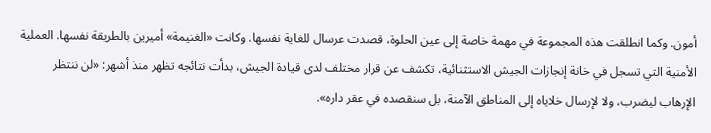أمون. وكما انطلقت هذه المجموعة في مهمة خاصة إلى عين الحلوة، قصدت عرسال للغاية نفسها. وكانت «الغنيمة» أميرين بالطريقة نفسها. العملية الأمنية التي تسجل في خانة إنجازات الجيش الاستثنائية، تكشف عن قرار مختلف لدى قيادة الجيش، بدأت نتائجه تظهر منذ أشهر: «لن ننتظر الإرهاب ليضرب، ولا لإرسال خلاياه إلى المناطق الآمنة، بل سنقصده في عقر داره».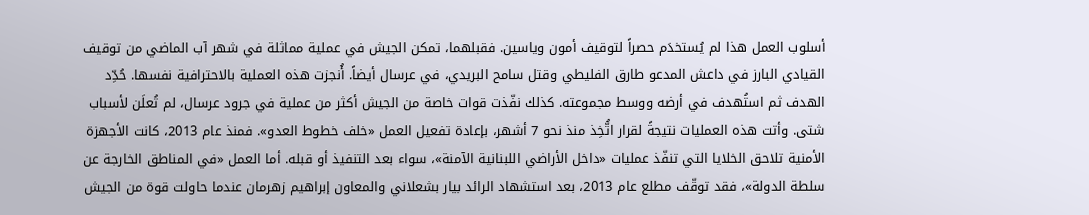أسلوب العمل هذا لم يُستخدَم حصراً لتوقيف أمون وياسين. فقبلهما، تمكن الجيش في عملية مماثلة في شهر آب الماضي من توقيف القيادي البارز في داعش المدعو طارق الفليطي وقتل سامح البريدي، في عرسال أيضاً. أُنجزت هذه العملية بالاحترافية نفسها. حُدِّد الهدف ثم استُهدف في أرضه ووسط مجموعته. كذلك نفّذت قوات خاصة من الجيش أكثر من عملية في جرود عرسال، لم تُعلَن لأسباب شتى. وأتت هذه العمليات نتيجةً لقرار اتُّخِذ منذ نحو 7 أشهر، بإعادة تفعيل العمل «خلف خطوط العدو». فمنذ عام 2013، كانت الأجهزة الأمنية تلاحق الخلايا التي تنفّذ عمليات «داخل الأراضي اللبنانية الآمنة»، سواء بعد التنفيذ أو قبله. أما العمل «في المناطق الخارجة عن سلطة الدولة»، فقد توقّف مطلع عام 2013، بعد استشهاد الرائد بيار بشعلاني والمعاون إبراهيم زهرمان عندما حاولت قوة من الجيش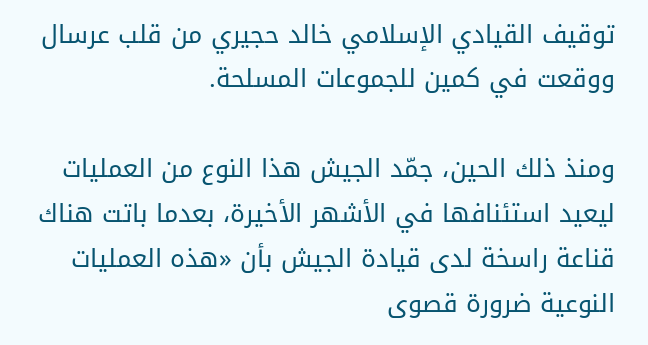توقيف القيادي الإسلامي خالد حجيري من قلب عرسال ووقعت في كمين للجموعات المسلحة.

ومنذ ذلك الحين، جمّد الجيش هذا النوع من العمليات ليعيد استئنافها في الأشهر الأخيرة، بعدما باتت هناك قناعة راسخة لدى قيادة الجيش بأن «هذه العمليات النوعية ضرورة قصوى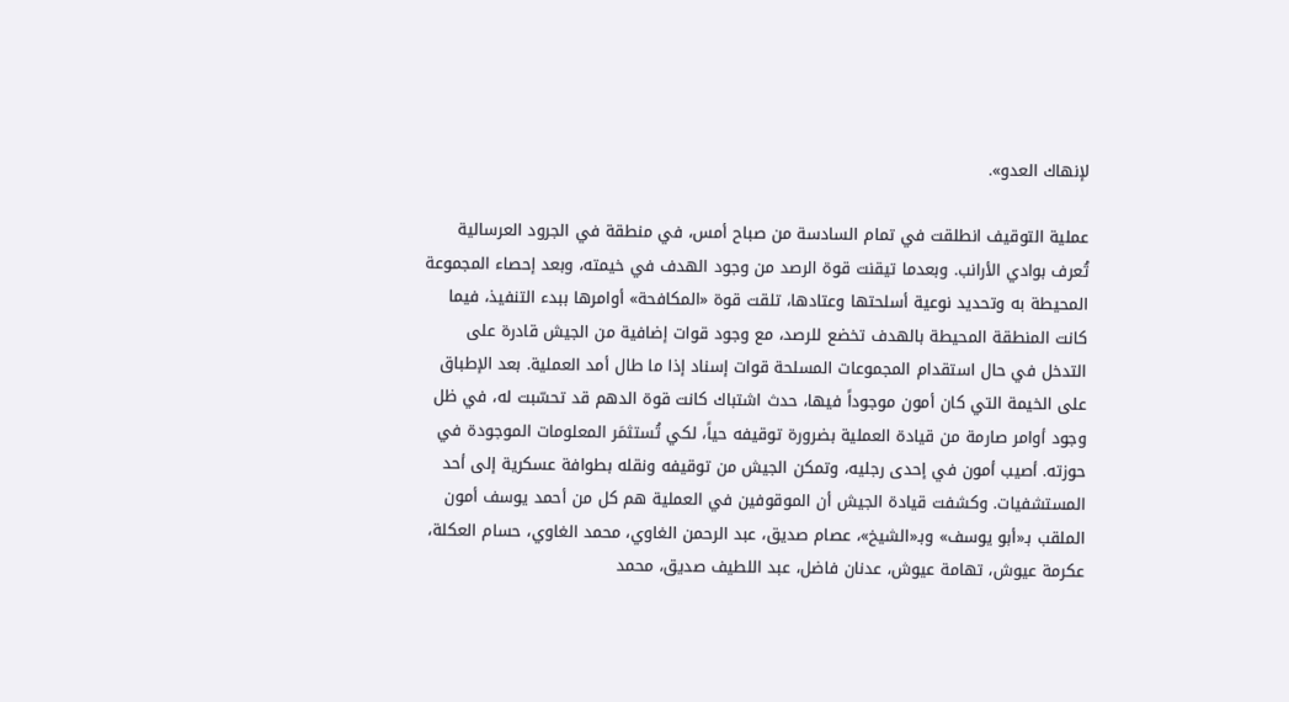لإنهاك العدو».

عملية التوقيف انطلقت في تمام السادسة من صباح أمس، في منطقة في الجرود العرسالية تُعرف بوادي الأرانب. وبعدما تيقنت قوة الرصد من وجود الهدف في خيمته، وبعد إحصاء المجموعة المحيطة به وتحديد نوعية أسلحتها وعتادها، تلقت قوة «المكافحة» أوامرها ببدء التنفيذ، فيما كانت المنطقة المحيطة بالهدف تخضع للرصد، مع وجود قوات إضافية من الجيش قادرة على التدخل في حال استقدام المجموعات المسلحة قوات إسناد إذا ما طال أمد العملية. بعد الإطباق على الخيمة التي كان أمون موجوداً فيها، حدث اشتباك كانت قوة الدهم قد تحسّبت له، في ظل وجود أوامر صارمة من قيادة العملية بضرورة توقيفه حياً، لكي تُستثمَر المعلومات الموجودة في حوزته. أصيب أمون في إحدى رجليه، وتمكن الجيش من توقيفه ونقله بطوافة عسكرية إلى أحد المستشفيات. وكشفت قيادة الجيش أن الموقوفين في العملية هم كل من أحمد يوسف أمون الملقب بـ«أبو يوسف» وبـ«الشيخ»، عصام صديق، عبد الرحمن الغاوي، محمد الغاوي، حسام العكلة، عكرمة عيوش، تهامة عيوش، عدنان فاضل، عبد اللطيف صديق، محمد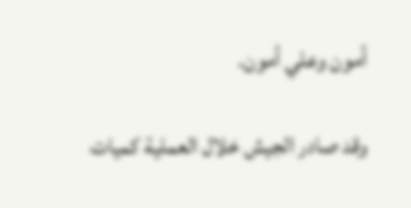أمون وعلي أمون.

وقد صادر الجيش خلال العملية كميات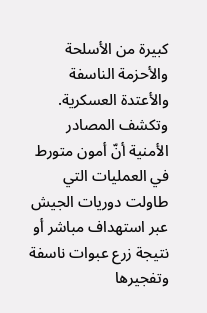كبيرة من الأسلحة والأحزمة الناسفة والأعتدة العسكرية. وتكشف المصادر الأمنية أنّ أمون متورط في العمليات التي طاولت دوريات الجيش عبر استهداف مباشر أو نتيجة زرع عبوات ناسفة وتفجيرها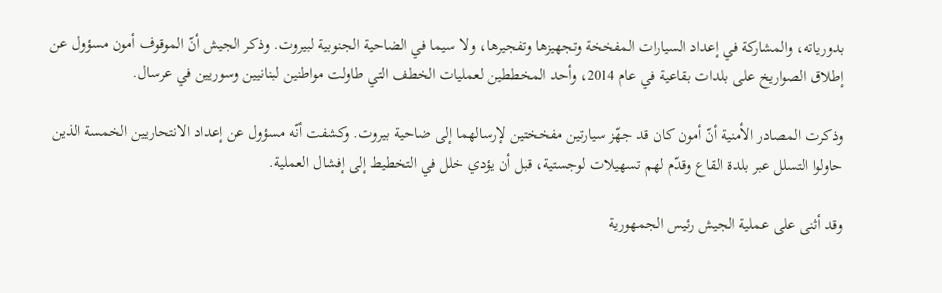بدورياته، والمشاركة في إعداد السيارات المفخخة وتجهيزها وتفجيرها، ولا سيما في الضاحية الجنوبية لبيروت. وذكر الجيش أنّ الموقوف أمون مسؤول عن إطلاق الصواريخ على بلدات بقاعية في عام 2014، وأحد المخططين لعمليات الخطف التي طاولت مواطنين لبنانيين وسوريين في عرسال.

وذكرت المصادر الأمنية أنّ أمون كان قد جهّز سيارتين مفخختين لإرسالهما إلى ضاحية بيروت. وكشفت أنّه مسؤول عن إعداد الانتحاريين الخمسة الذين حاولوا التسلل عبر بلدة القاع وقدّم لهم تسهيلات لوجستية، قبل أن يؤدي خلل في التخطيط إلى إفشال العملية.

وقد أثنى على عملية الجيش رئيس الجمهورية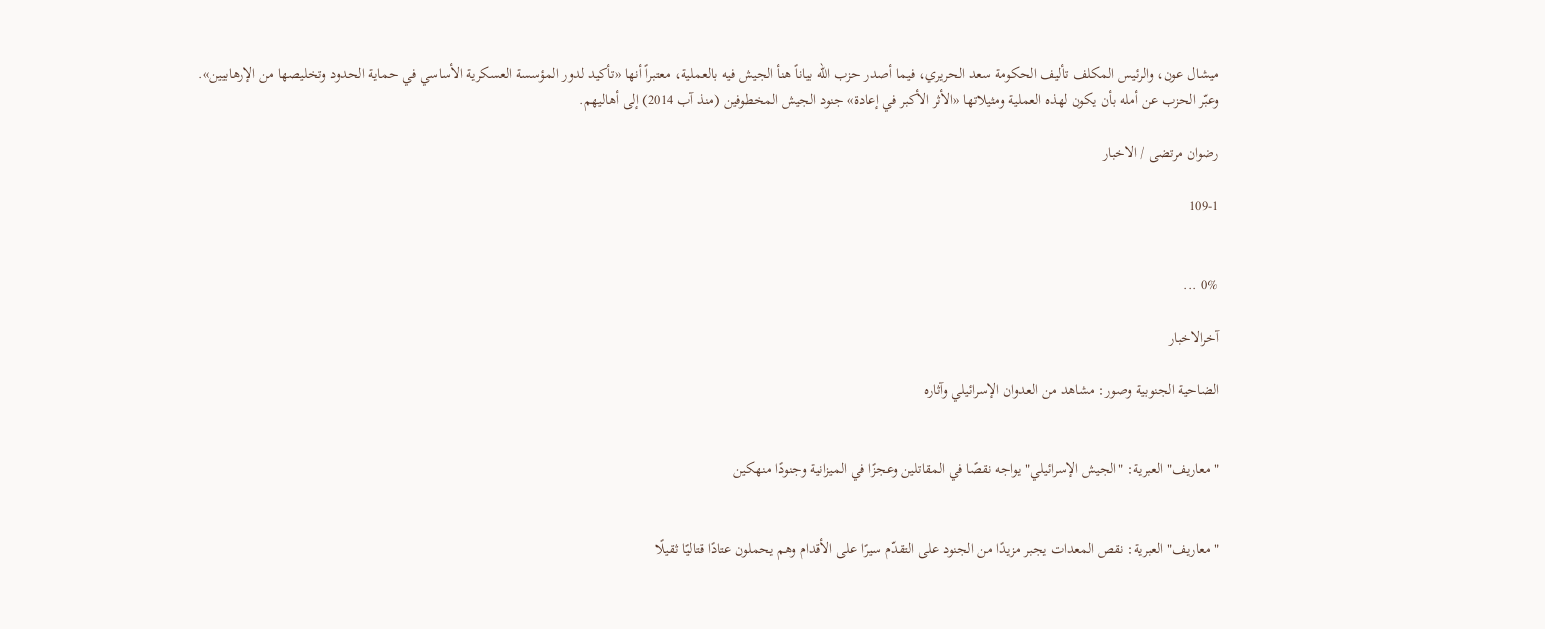ميشال عون، والرئيس المكلف تأليف الحكومة سعد الحريري، فيما أصدر حزب الله بياناً هنأ الجيش فيه بالعملية، معتبراً أنها «تأكيد لدور المؤسسة العسكرية الأساسي في حماية الحدود وتخليصها من الإرهابيين». وعبّر الحزب عن أمله بأن يكون لهذه العملية ومثيلاتها «الأثر الأكبر في إعادة» جنود الجيش المخطوفين (منذ آب 2014) إلى أهاليهم.

رضوان مرتضى / الاخبار

109-1


0% ...

آخرالاخبار

الضاحية الجنوبية وصور: مشاهد من العدوان الإسرائيلي وآثاره


"معاريف" العبرية: "الجيش الإسرائيلي" يواجه نقصًا في المقاتلين وعجزًا في الميزانية وجنودًا منهكين


"معاريف" العبرية: نقص المعدات يجبر مزيدًا من الجنود على التقدّم سيرًا على الأقدام وهم يحملون عتادًا قتاليًا ثقيلًا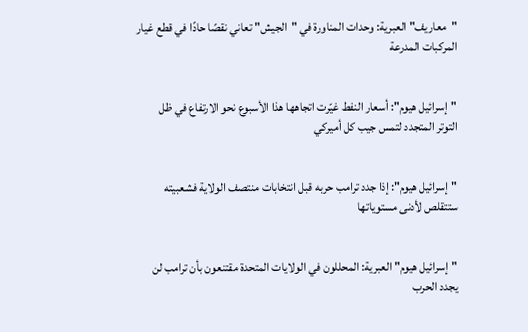"معاريف" العبرية: وحدات المناورة في "الجيش" تعاني نقصًا حادًا في قطع غيار المركبات المدرعة


"إسرائيل هيوم": أسعار النفط غيّرت اتجاهها هذا الأسبوع نحو الارتفاع في ظل التوتر المتجدد لتمس جيب كل أميركي


"إسرائيل هيوم": إذا جدد ترامب حربه قبل انتخابات منتصف الولاية فشعبيته ستتقلص لأدنى مستوياتها


"إسرائيل هيوم" العبرية: المحللون في الولايات المتحدة مقتنعون بأن ترامب لن يجدد الحرب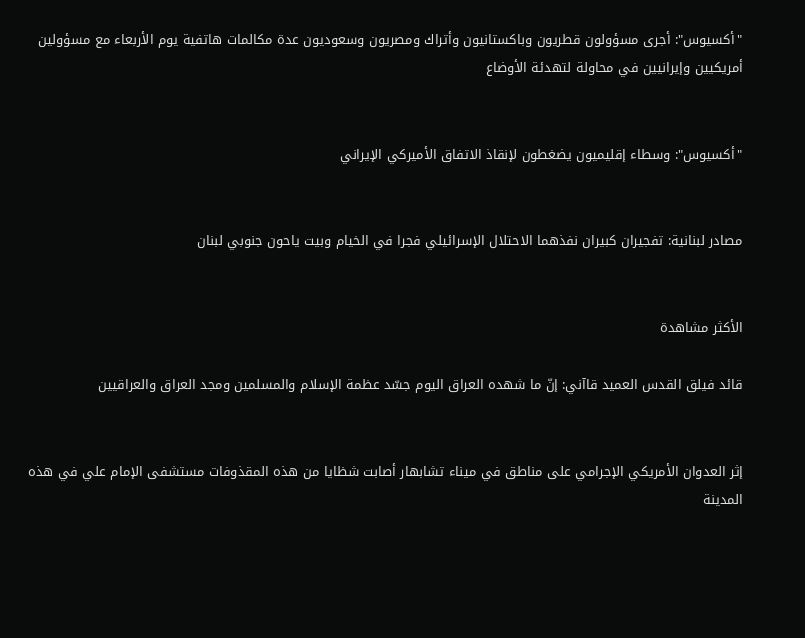"أكسيوس": أجرى مسؤولون قطريون وباكستانيون وأتراك ومصريون وسعوديون عدة مكالمات هاتفية يوم الأربعاء مع مسؤولين أمريكيين وإيرانيين في محاولة لتهدئة الأوضاع


"أكسيوس": وسطاء إقليميون يضغطون لإنقاذ الاتفاق الأميركي الإيراني


مصادر لبنانية: تفجيران كبيران نفذهما الاحتلال الإسرائيلي فجرا في الخيام وبيت ياحون جنوبي لبنان


الأكثر مشاهدة

قائد فيلق القدس العميد قاآني: إنّ ما شهده العراق اليوم جسّد عظمة الإسلام والمسلمين ومجد العراق والعراقيين


إثر العدوان الأمريكي الإجرامي على مناطق في ميناء تشابهار أصابت شظايا من هذه المقذوفات مستشفى الإمام علي في هذه المدينة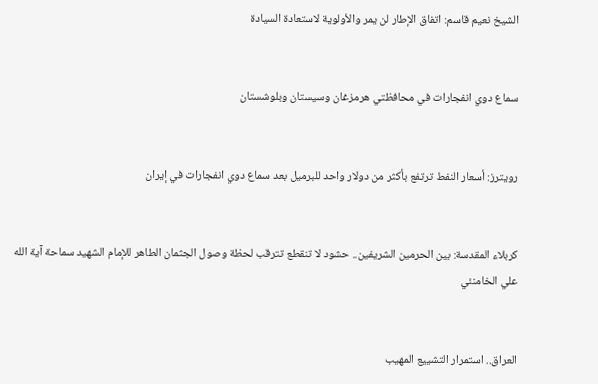الشيخ نعيم قاسم: اتفاق الإطار لن يمر والأولوية لاستعادة السيادة


سماع دوي انفجارات في محافظتي هرمزغان وسيستان وبلوشستان


رويترز: أسعار النفط ترتفع بأكثر من دولار واحد للبرميل بعد سماع دوي انفجارات في إيران


كربلاء المقدسة: بين الحرمين الشريفين.. حشود لا تنقطع تترقب لحظة وصول الجثمان الطاهر للإمام الشهيد سماحة آية الله علي الخامنئي


العراق.. استمرار التشييع المهيب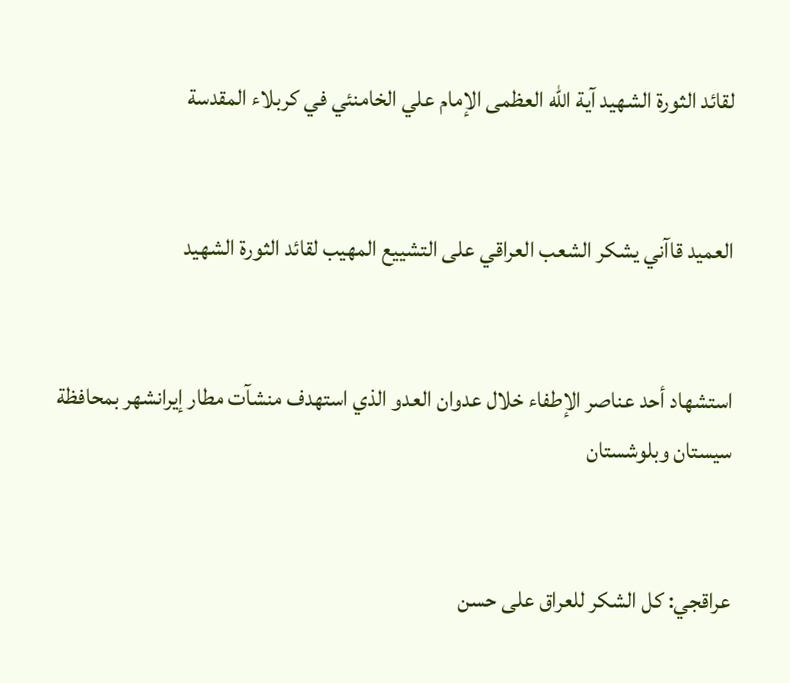لقائد الثورة الشهيد آية الله العظمى الإمام علي الخامنئي في كربلاء المقدسة


العميد قاآني يشكر الشعب العراقي على التشييع المهيب لقائد الثورة الشهيد


استشهاد أحد عناصر الإطفاء خلال عدوان العدو الذي استهدف منشآت مطار إيرانشهر بمحافظة سيستان وبلوشستان


عراقجي: كل الشكر للعراق على حسن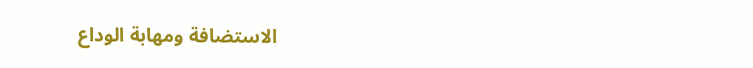الاستضافة ومهابة الوداع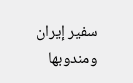سفير إيران ومندوبها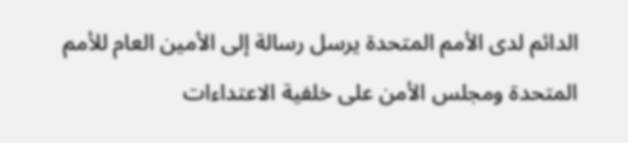الدائم لدى الأمم المتحدة يرسل رسالة إلى الأمين العام للأمم المتحدة ومجلس الأمن على خلفية الاعتداءات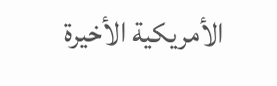الأمريكية الأخيرة